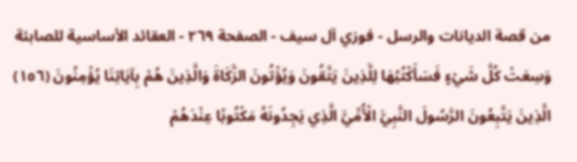من قصة الديانات والرسل - فوزي آل سيف - الصفحة ٢٦٩ - العقائد الأساسية للصابئة
وَسِعَتْ كُلَّ شَيْءٍ فَسَأَكْتُبُهَا لِلَّذِينَ يَتَّقُونَ وَيُؤْتُونَ الزَّكَاةَ وَالَّذِينَ هُمْ بِآيَاتِنَا يُؤْمِنُونَ (١٥٦) الَّذِينَ يَتَّبِعُونَ الرَّسُولَ النَّبِيَّ الْأُمِّيَّ الَّذِي يَجِدُونَهُ مَكْتُوبًا عِنْدَهُمْ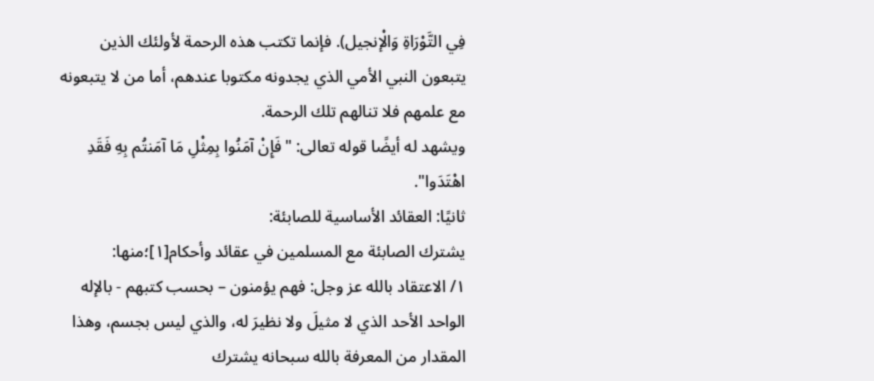فِي التَّوْرَاةِ وَالْإنجيل). فإنما تكتب هذه الرحمة لأولئك الذين يتبعون النبي الأمي الذي يجدونه مكتوبا عندهم، أما من لا يتبعونه مع علمهم فلا تنالهم تلك الرحمة.
ويشهد له أيضًا قوله تعالى: "فَإِنْ آمَنُوا بِمِثْلِ مَا آمَنتُم بِهِ فَقَدِ اهْتَدَوا".
ثانيًا: العقائد الأساسية للصابئة:
يشترك الصابئة مع المسلمين في عقائد وأحكام[١]؛منها:
١/ الاعتقاد بالله عز وجل: فهم يؤمنون – بحسب كتبهم - بالإله الواحد الأحد الذي لا مثيلَ ولا نظيرَ له، والذي ليس بجسم، وهذا المقدار من المعرفة بالله سبحانه يشترك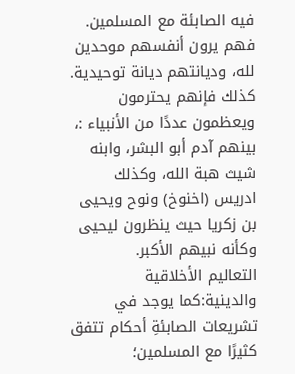فيه الصابئة مع المسلمين. فهم يرون أنفسهم موحدين لله، وديانتهم ديانة توحيدية.
كذلك فإنهم يحترمون ويعظمون عددًا من الأنبياء :، بينهم آدم أبو البشر، وابنه شيث هبة الله، وكذلك ادريس (اخنوخ) ونوح ويحيى بن زكريا حيث ينظرون ليحيى وكأنه نبيهم الأكبر.
التعاليم الأخلاقية والدينية:كما يوجد في تشريعات الصابئةِ أحكام تتفق كثيرًا مع المسلمين؛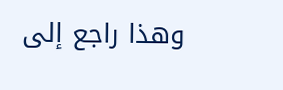وهذا راجع إلى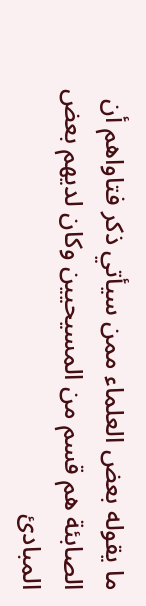ما يقوله بعض العلماء ممن سيأتي ذكر فتاواهم أن الصابئة هم قسم من المسيحيين وكان لديهم بعض المبادئ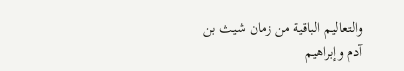والتعاليم الباقية من زمان شيث بن آدم وإبراهيم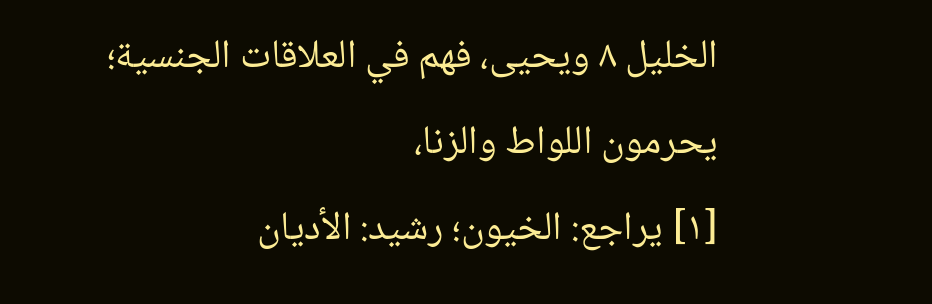الخليل ٨ ويحيى، فهم في العلاقات الجنسية؛ يحرمون اللواط والزنا،
[١] يراجع: الخيون؛ رشيد: الأديان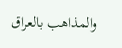والمذاهب بالعراق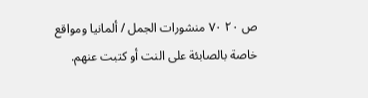ص ٢٠ ٧٠ منشورات الجمل / ألمانيا ومواقع خاصة بالصابئة على النت أو كتبت عنهم.